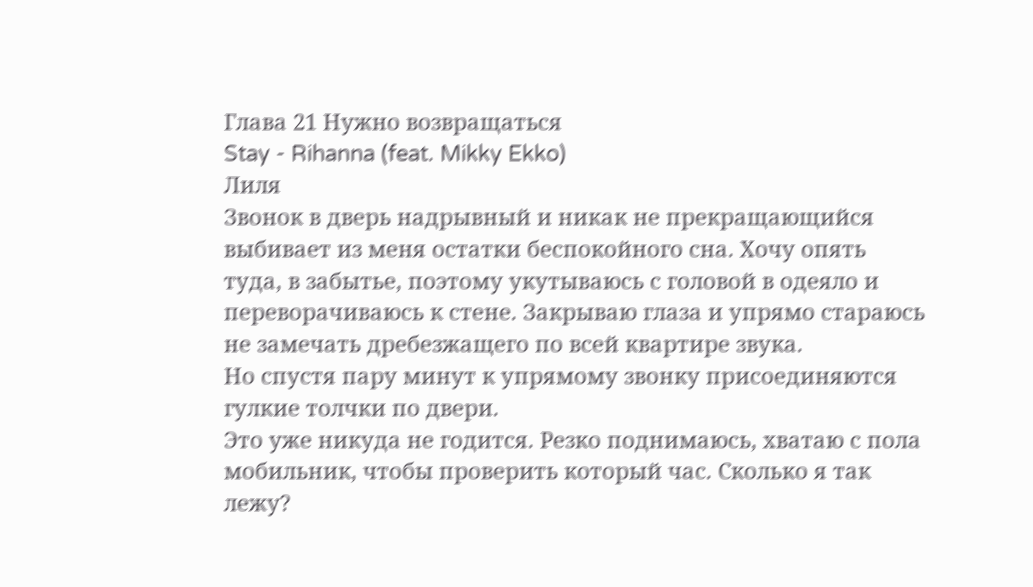Глава 21 Нужно возвращаться
Stay - Rihanna (feat. Mikky Ekko)
Лиля
Звонок в дверь надрывный и никак не прекращающийся выбивает из меня остатки беспокойного сна. Хочу опять туда, в забытье, поэтому укутываюсь с головой в одеяло и переворачиваюсь к стене. Закрываю глаза и упрямо стараюсь не замечать дребезжащего по всей квартире звука.
Но спустя пару минут к упрямому звонку присоединяются гулкие толчки по двери.
Это уже никуда не годится. Резко поднимаюсь, хватаю с пола мобильник, чтобы проверить который час. Сколько я так лежу?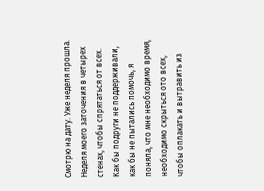Смотрю на дату. Уже неделя прошла.
Неделя моего заточения в четырех стенах, чтобы спрятаться от всех. Как бы подруги не поддерживали, как бы не пытались помочь, я поняла, что мне необходимо время, необходимо скрыться ото всех, чтобы оплакать и вытравить из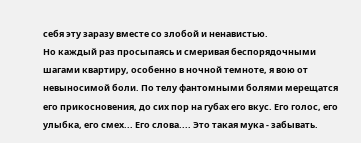себя эту заразу вместе со злобой и ненавистью.
Но каждый раз просыпаясь и смеривая беспорядочными шагами квартиру, особенно в ночной темноте, я вою от невыносимой боли. По телу фантомными болями мерещатся его прикосновения, до сих пор на губах его вкус. Его голос, его улыбка, его смех... Его слова.... Это такая мука - забывать.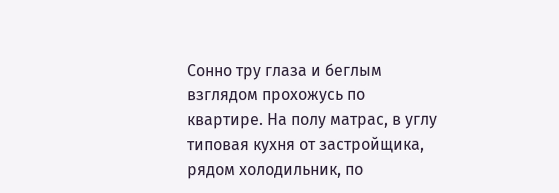Сонно тру глаза и беглым взглядом прохожусь по квартире. На полу матрас, в углу типовая кухня от застройщика, рядом холодильник, по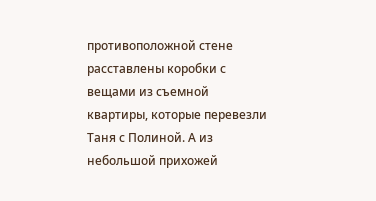противоположной стене расставлены коробки с вещами из съемной квартиры, которые перевезли Таня с Полиной. А из небольшой прихожей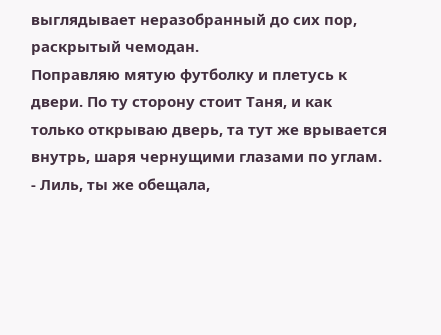выглядывает неразобранный до сих пор, раскрытый чемодан.
Поправляю мятую футболку и плетусь к двери. По ту сторону стоит Таня, и как только открываю дверь, та тут же врывается внутрь, шаря чернущими глазами по углам.
- Лиль, ты же обещала,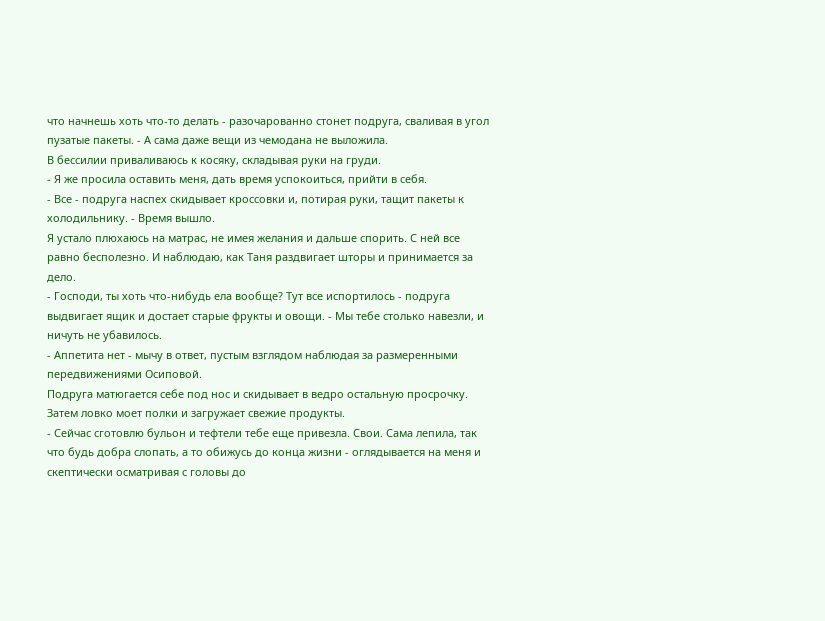что начнешь хоть что-то делать - разочарованно стонет подруга, сваливая в угол пузатые пакеты. - А сама даже вещи из чемодана не выложила.
В бессилии приваливаюсь к косяку, складывая руки на груди.
- Я же просила оставить меня, дать время успокоиться, прийти в себя.
- Все - подруга наспех скидывает кроссовки и, потирая руки, тащит пакеты к холодильнику. - Время вышло.
Я устало плюхаюсь на матрас, не имея желания и дальше спорить. С ней все равно бесполезно. И наблюдаю, как Таня раздвигает шторы и принимается за дело.
- Господи, ты хоть что-нибудь ела вообще? Тут все испортилось - подруга выдвигает ящик и достает старые фрукты и овощи. - Мы тебе столько навезли, и ничуть не убавилось.
- Аппетита нет - мычу в ответ, пустым взглядом наблюдая за размеренными передвижениями Осиповой.
Подруга матюгается себе под нос и скидывает в ведро остальную просрочку. Затем ловко моет полки и загружает свежие продукты.
- Сейчас сготовлю бульон и тефтели тебе еще привезла. Свои. Сама лепила, так что будь добра слопать, а то обижусь до конца жизни - оглядывается на меня и скептически осматривая с головы до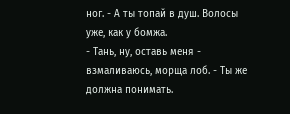ног. - А ты топай в душ. Волосы уже, как у бомжа.
- Тань, ну, оставь меня - взмаливаюсь, морща лоб. - Ты же должна понимать.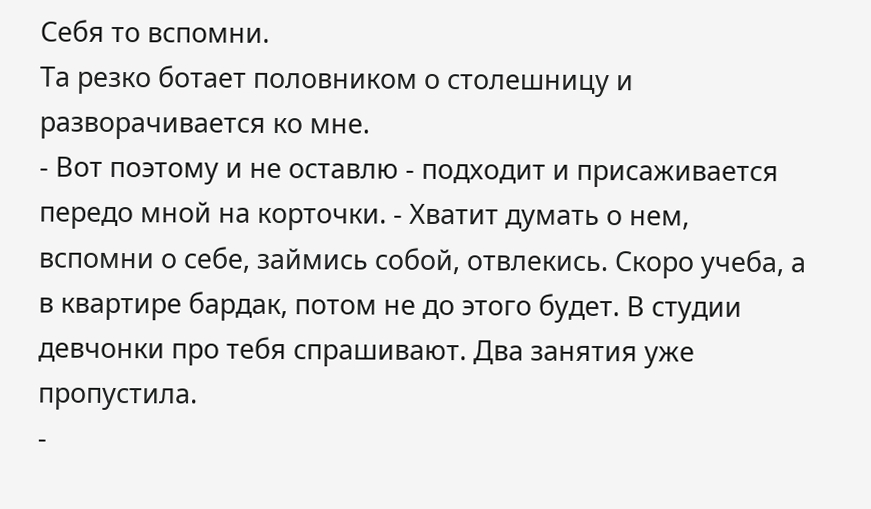Себя то вспомни.
Та резко ботает половником о столешницу и разворачивается ко мне.
- Вот поэтому и не оставлю - подходит и присаживается передо мной на корточки. - Хватит думать о нем, вспомни о себе, займись собой, отвлекись. Скоро учеба, а в квартире бардак, потом не до этого будет. В студии девчонки про тебя спрашивают. Два занятия уже пропустила.
-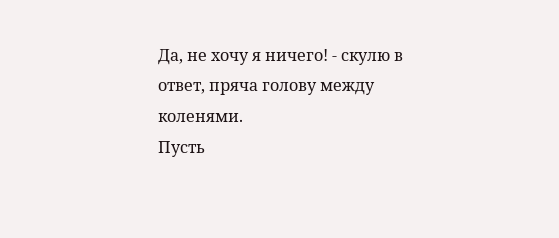Да, не хочу я ничего! - скулю в ответ, пряча голову между коленями.
Пусть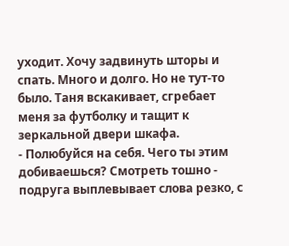уходит. Хочу задвинуть шторы и спать. Много и долго. Но не тут-то было. Таня вскакивает, сгребает меня за футболку и тащит к зеркальной двери шкафа.
- Полюбуйся на себя. Чего ты этим добиваешься? Смотреть тошно - подруга выплевывает слова резко, с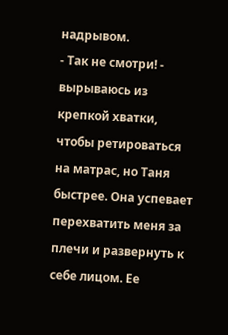надрывом.
- Так не смотри! - вырываюсь из крепкой хватки, чтобы ретироваться на матрас, но Таня быстрее. Она успевает перехватить меня за плечи и развернуть к себе лицом. Ее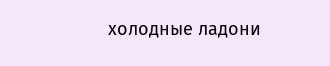холодные ладони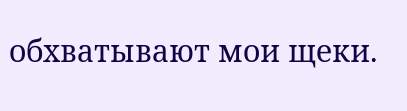обхватывают мои щеки.